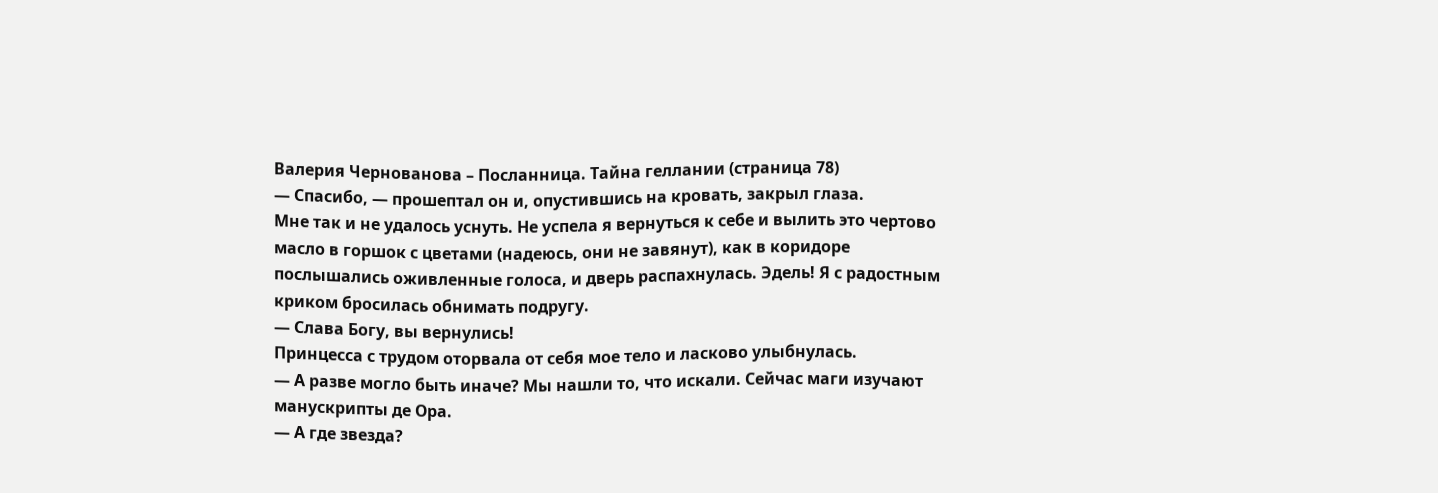Валерия Чернованова – Посланница. Тайна геллании (страница 78)
— Спасибо, — прошептал он и, опустившись на кровать, закрыл глаза.
Мне так и не удалось уснуть. Не успела я вернуться к себе и вылить это чертово масло в горшок с цветами (надеюсь, они не завянут), как в коридоре послышались оживленные голоса, и дверь распахнулась. Эдель! Я с радостным криком бросилась обнимать подругу.
— Слава Богу, вы вернулись!
Принцесса с трудом оторвала от себя мое тело и ласково улыбнулась.
— А разве могло быть иначе? Мы нашли то, что искали. Сейчас маги изучают манускрипты де Ора.
— А где звезда?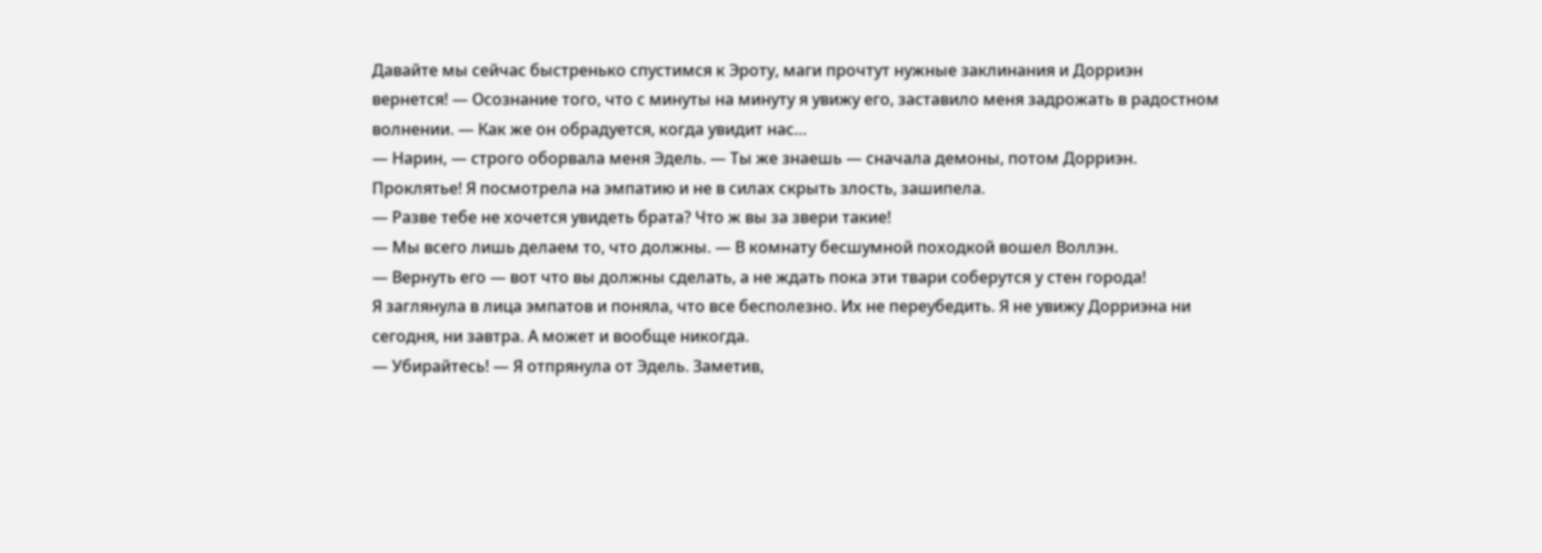Давайте мы сейчас быстренько спустимся к Эроту, маги прочтут нужные заклинания и Дорриэн вернется! — Осознание того, что с минуты на минуту я увижу его, заставило меня задрожать в радостном волнении. — Как же он обрадуется, когда увидит нас…
— Нарин, — строго оборвала меня Эдель. — Ты же знаешь — сначала демоны, потом Дорриэн.
Проклятье! Я посмотрела на эмпатию и не в силах скрыть злость, зашипела.
— Разве тебе не хочется увидеть брата? Что ж вы за звери такие!
— Мы всего лишь делаем то, что должны. — В комнату бесшумной походкой вошел Воллэн.
— Вернуть его — вот что вы должны сделать, а не ждать пока эти твари соберутся у стен города!
Я заглянула в лица эмпатов и поняла, что все бесполезно. Их не переубедить. Я не увижу Дорриэна ни сегодня, ни завтра. А может и вообще никогда.
— Убирайтесь! — Я отпрянула от Эдель. Заметив,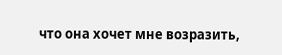что она хочет мне возразить,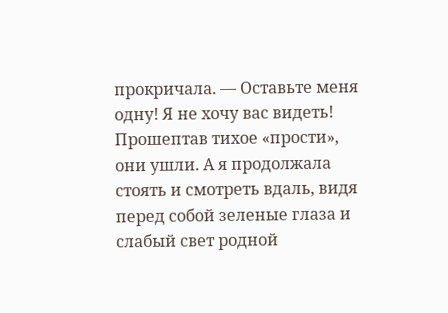прокричала. — Оставьте меня одну! Я не хочу вас видеть!
Прошептав тихое «прости», они ушли. А я продолжала стоять и смотреть вдаль, видя перед собой зеленые глаза и слабый свет родной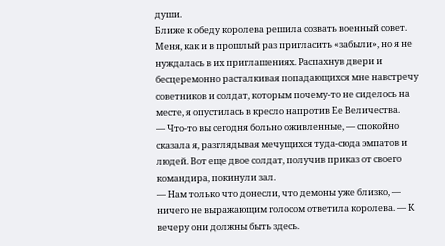души.
Ближе к обеду королева решила созвать военный совет. Меня, как и в прошлый раз пригласить «забыли», но я не нуждалась в их приглашениях. Распахнув двери и бесцеремонно расталкивая попадающихся мне навстречу советников и солдат, которым почему-то не сиделось на месте, я опустилась в кресло напротив Ее Величества.
— Что-то вы сегодня больно оживленные, — спокойно сказала я, разглядывая мечущихся туда-сюда эмпатов и людей. Вот еще двое солдат, получив приказ от своего командира, покинули зал.
— Нам только что донесли, что демоны уже близко, — ничего не выражающим голосом ответила королева. — К вечеру они должны быть здесь.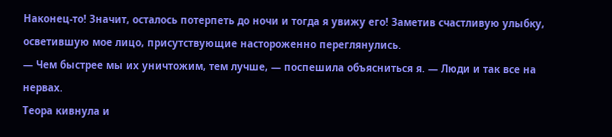Наконец-то! Значит, осталось потерпеть до ночи и тогда я увижу его! Заметив счастливую улыбку, осветившую мое лицо, присутствующие настороженно переглянулись.
— Чем быстрее мы их уничтожим, тем лучше, — поспешила объясниться я. — Люди и так все на нервах.
Теора кивнула и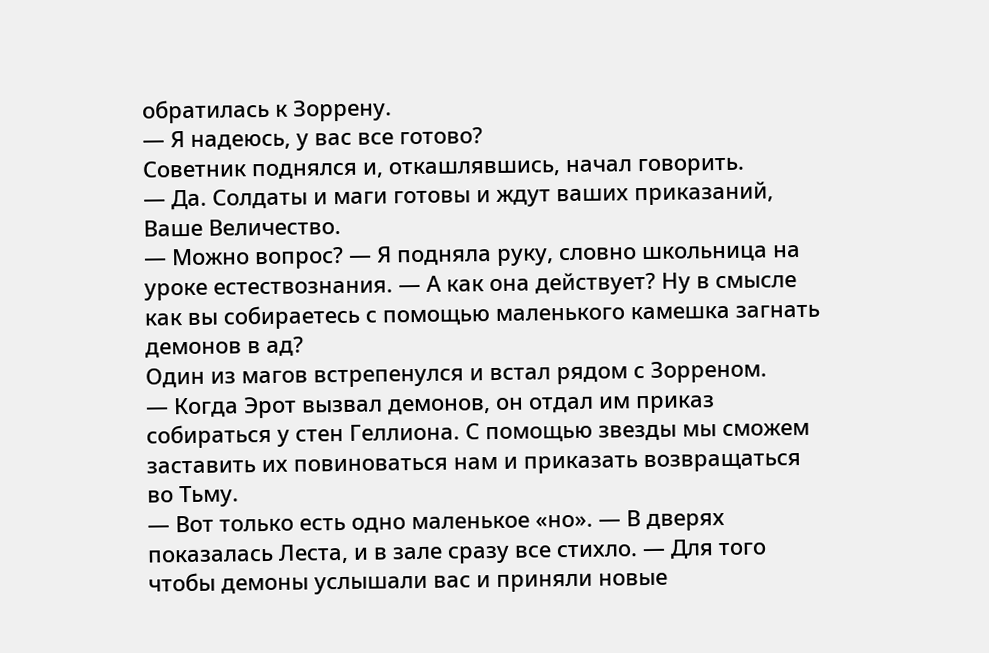обратилась к Зоррену.
— Я надеюсь, у вас все готово?
Советник поднялся и, откашлявшись, начал говорить.
— Да. Солдаты и маги готовы и ждут ваших приказаний, Ваше Величество.
— Можно вопрос? — Я подняла руку, словно школьница на уроке естествознания. — А как она действует? Ну в смысле как вы собираетесь с помощью маленького камешка загнать демонов в ад?
Один из магов встрепенулся и встал рядом с Зорреном.
— Когда Эрот вызвал демонов, он отдал им приказ собираться у стен Геллиона. С помощью звезды мы сможем заставить их повиноваться нам и приказать возвращаться во Тьму.
— Вот только есть одно маленькое «но». — В дверях показалась Леста, и в зале сразу все стихло. — Для того чтобы демоны услышали вас и приняли новые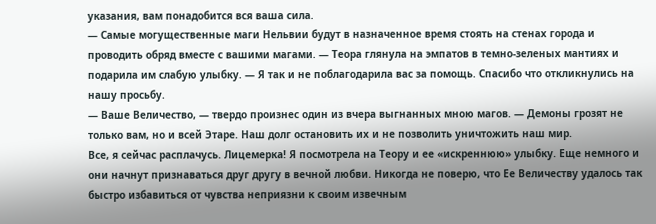указания, вам понадобится вся ваша сила.
— Самые могущественные маги Нельвии будут в назначенное время стоять на стенах города и проводить обряд вместе с вашими магами. — Теора глянула на эмпатов в темно-зеленых мантиях и подарила им слабую улыбку. — Я так и не поблагодарила вас за помощь. Спасибо что откликнулись на нашу просьбу.
— Ваше Величество, — твердо произнес один из вчера выгнанных мною магов. — Демоны грозят не только вам, но и всей Этаре. Наш долг остановить их и не позволить уничтожить наш мир.
Все, я сейчас расплачусь. Лицемерка! Я посмотрела на Теору и ее «искреннюю» улыбку. Еще немного и они начнут признаваться друг другу в вечной любви. Никогда не поверю, что Ее Величеству удалось так быстро избавиться от чувства неприязни к своим извечным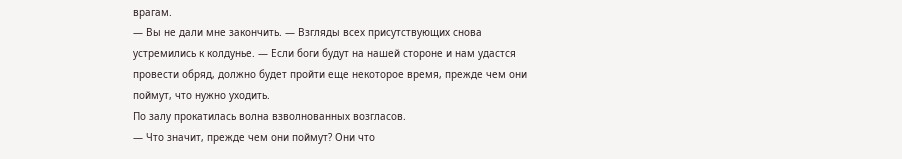врагам.
— Вы не дали мне закончить. — Взгляды всех присутствующих снова устремились к колдунье. — Если боги будут на нашей стороне и нам удастся провести обряд, должно будет пройти еще некоторое время, прежде чем они поймут, что нужно уходить.
По залу прокатилась волна взволнованных возгласов.
— Что значит, прежде чем они поймут? Они что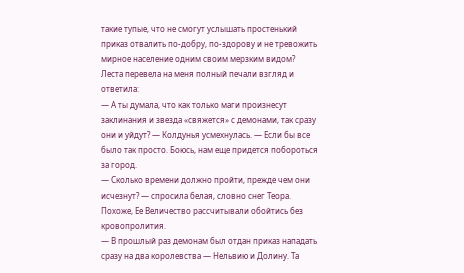такие тупые, что не смогут услышать простенький приказ отвалить по-добру, по-здорову и не тревожить мирное население одним своим мерзким видом?
Леста перевела на меня полный печали взгляд и ответила:
— А ты думала, что как только маги произнесут заклинания и звезда «свяжется» с демонами, так сразу они и уйдут? — Колдунья усмехнулась. — Если бы все было так просто. Боюсь, нам еще придется побороться за город.
— Сколько времени должно пройти, прежде чем они исчезнут? — спросила белая, словно снег Теора. Похоже, Ее Величество рассчитывали обойтись без кровопролития.
— В прошлый раз демонам был отдан приказ нападать сразу на два королевства — Нельвию и Долину. Та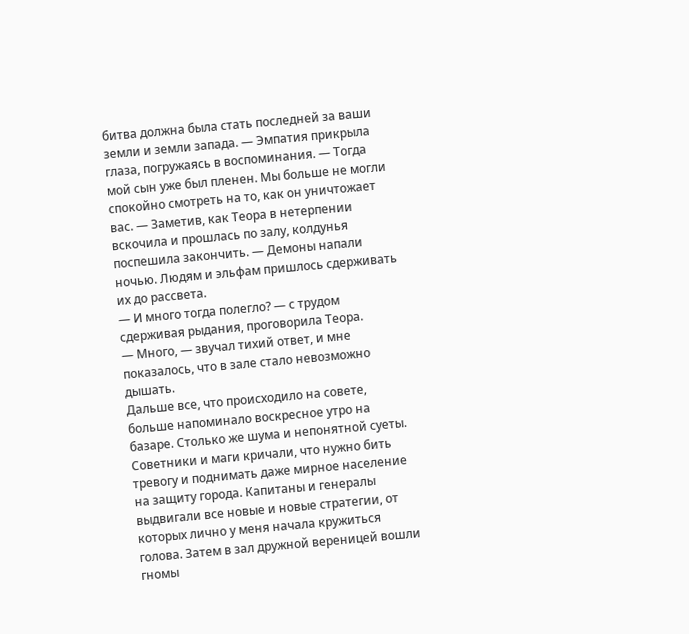битва должна была стать последней за ваши земли и земли запада. — Эмпатия прикрыла глаза, погружаясь в воспоминания. — Тогда мой сын уже был пленен. Мы больше не могли спокойно смотреть на то, как он уничтожает вас. — Заметив, как Теора в нетерпении вскочила и прошлась по залу, колдунья поспешила закончить. — Демоны напали ночью. Людям и эльфам пришлось сдерживать их до рассвета.
— И много тогда полегло? — с трудом сдерживая рыдания, проговорила Теора.
— Много, — звучал тихий ответ, и мне показалось, что в зале стало невозможно дышать.
Дальше все, что происходило на совете, больше напоминало воскресное утро на базаре. Столько же шума и непонятной суеты. Советники и маги кричали, что нужно бить тревогу и поднимать даже мирное население на защиту города. Капитаны и генералы выдвигали все новые и новые стратегии, от которых лично у меня начала кружиться голова. Затем в зал дружной вереницей вошли гномы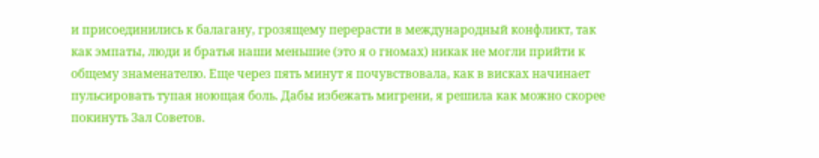и присоединились к балагану, грозящему перерасти в международный конфликт, так как эмпаты, люди и братья наши меньшие (это я о гномах) никак не могли прийти к общему знаменателю. Еще через пять минут я почувствовала, как в висках начинает пульсировать тупая ноющая боль. Дабы избежать мигрени, я решила как можно скорее покинуть Зал Советов.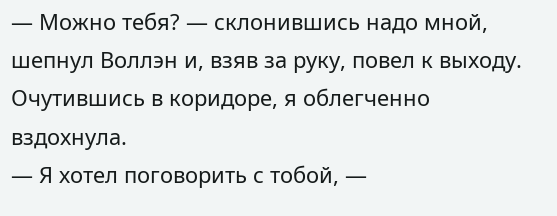— Можно тебя? — склонившись надо мной, шепнул Воллэн и, взяв за руку, повел к выходу.
Очутившись в коридоре, я облегченно вздохнула.
— Я хотел поговорить с тобой, —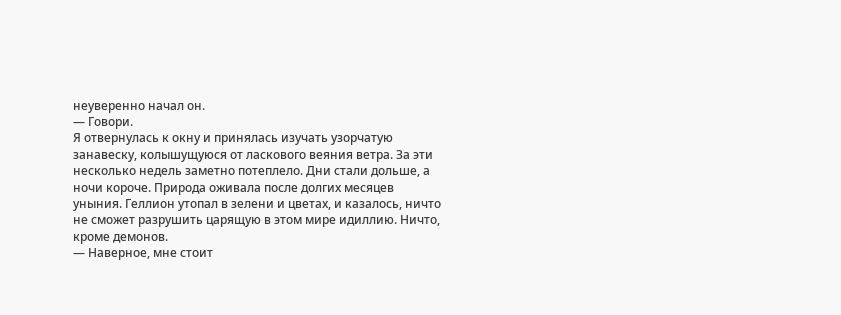неуверенно начал он.
— Говори.
Я отвернулась к окну и принялась изучать узорчатую занавеску, колышущуюся от ласкового веяния ветра. За эти несколько недель заметно потеплело. Дни стали дольше, а ночи короче. Природа оживала после долгих месяцев уныния. Геллион утопал в зелени и цветах, и казалось, ничто не сможет разрушить царящую в этом мире идиллию. Ничто, кроме демонов.
— Наверное, мне стоит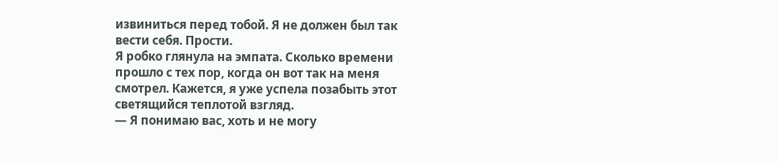извиниться перед тобой. Я не должен был так вести себя. Прости.
Я робко глянула на эмпата. Сколько времени прошло с тех пор, когда он вот так на меня смотрел. Кажется, я уже успела позабыть этот светящийся теплотой взгляд.
— Я понимаю вас, хоть и не могу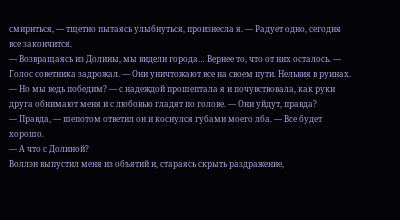смириться, — тщетно пытаясь улыбнуться, произнесла я. — Радует одно, сегодня все закончится.
— Возвращаясь из Долины, мы видели города… Вернее то, что от них осталось. — Голос советника задрожал. — Они уничтожают все на своем пути. Нельвия в руинах.
— Но мы ведь победим? — с надеждой прошептала я и почувствовала, как руки друга обнимают меня и с любовью гладят по голове. — Они уйдут, правда?
— Правда, — шепотом ответил он и коснулся губами моего лба. — Все будет хорошо.
— А что с Долиной?
Воллэн выпустил меня из объятий и, стараясь скрыть раздражение,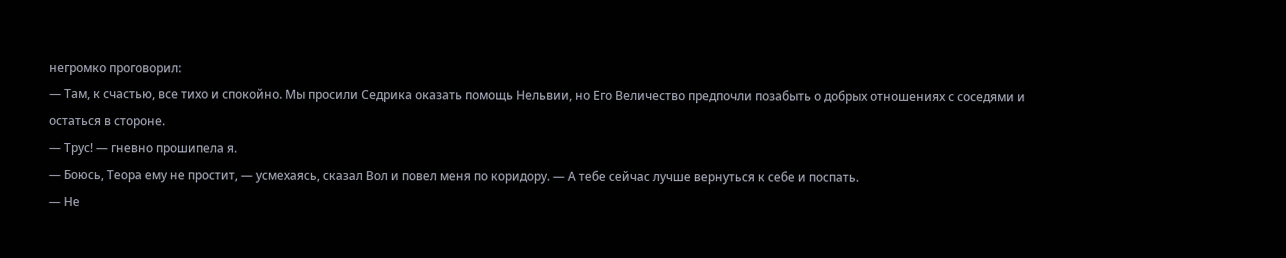негромко проговорил:
— Там, к счастью, все тихо и спокойно. Мы просили Седрика оказать помощь Нельвии, но Его Величество предпочли позабыть о добрых отношениях с соседями и остаться в стороне.
— Трус! — гневно прошипела я.
— Боюсь, Теора ему не простит, — усмехаясь, сказал Вол и повел меня по коридору. — А тебе сейчас лучше вернуться к себе и поспать.
— Не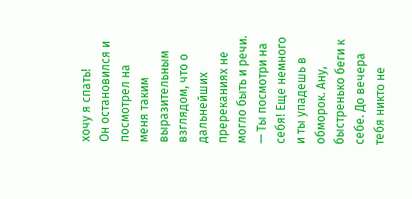хочу я спать!
Он остановился и посмотрел на меня таким выразительным взглядом, что о дальнейших пререканиях не могло быть и речи.
— Ты посмотри на себя! Еще немного и ты упадешь в обморок. Ану, быстренько беги к себе. До вечера тебя никто не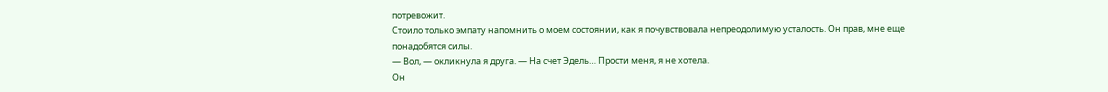потревожит.
Стоило только эмпату напомнить о моем состоянии, как я почувствовала непреодолимую усталость. Он прав, мне еще понадобятся силы.
— Вол, — окликнула я друга. — На счет Эдель… Прости меня, я не хотела.
Он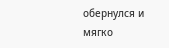обернулся и мягко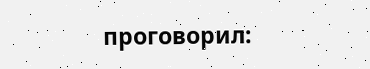проговорил: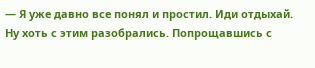— Я уже давно все понял и простил. Иди отдыхай.
Ну хоть с этим разобрались. Попрощавшись с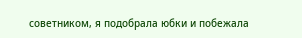советником, я подобрала юбки и побежала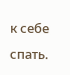к себе спать.